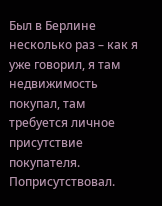Был в Берлине несколько раз – как я уже говорил, я там недвижимость покупал, там требуется личное присутствие покупателя. Поприсутствовал.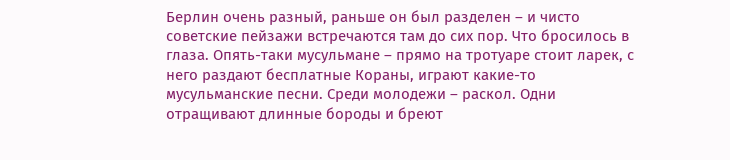Берлин очень разный, раньше он был разделен – и чисто советские пейзажи встречаются там до сих пор. Что бросилось в глаза. Опять-таки мусульмане – прямо на тротуаре стоит ларек, с него раздают бесплатные Кораны, играют какие-то мусульманские песни. Среди молодежи – раскол. Одни отращивают длинные бороды и бреют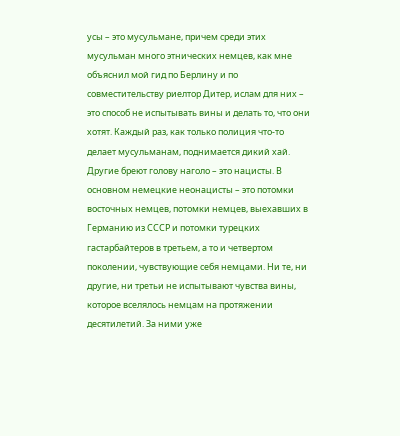усы – это мусульмане, причем среди этих мусульман много этнических немцев, как мне объяснил мой гид по Берлину и по совместительству риелтор Дитер, ислам для них – это способ не испытывать вины и делать то, что они хотят. Каждый раз, как только полиция что-то делает мусульманам, поднимается дикий хай.
Другие бреют голову наголо – это нацисты. В основном немецкие неонацисты – это потомки восточных немцев, потомки немцев, выехавших в Германию из СССР и потомки турецких гастарбайтеров в третьем, а то и четвертом поколении, чувствующие себя немцами. Ни те, ни другие, ни третьи не испытывают чувства вины, которое вселялось немцам на протяжении десятилетий. За ними уже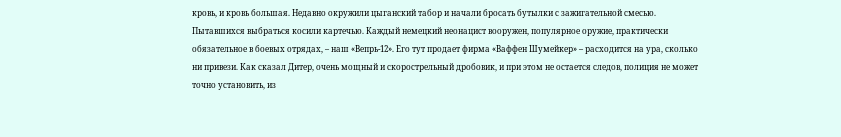кровь, и кровь большая. Недавно окружили цыганский табор и начали бросать бутылки с зажигательной смесью. Пытавшихся выбраться косили картечью. Каждый немецкий неонацист вооружен, популярное оружие, практически обязательное в боевых отрядах, – наш «Вепрь-12». Его тут продает фирма «Ваффен Шумейкер» – расходится на ура, сколько ни привези. Как сказал Дитер, очень мощный и скорострельный дробовик, и при этом не остается следов, полиция не может точно установить, из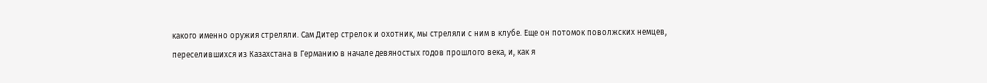какого именно оружия стреляли. Сам Дитер стрелок и охотник, мы стреляли с ним в клубе. Еще он потомок поволжских немцев, переселившихся из Казахстана в Германию в начале девяностых годов прошлого века, и, как я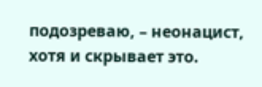подозреваю, – неонацист, хотя и скрывает это.